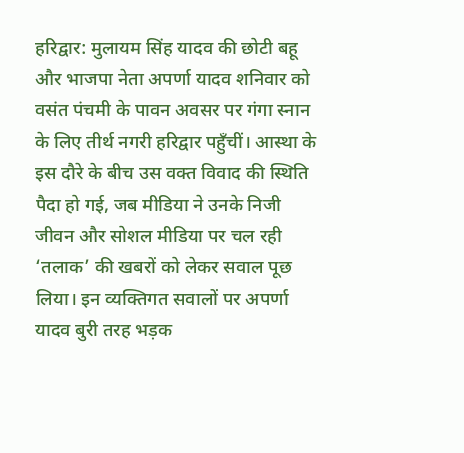हरिद्वार: मुलायम सिंह यादव की छोटी बहू और भाजपा नेता अपर्णा यादव शनिवार को वसंत पंचमी के पावन अवसर पर गंगा स्नान के लिए तीर्थ नगरी हरिद्वार पहुँचीं। आस्था के इस दौरे के बीच उस वक्त विवाद की स्थिति पैदा हो गई, जब मीडिया ने उनके निजी जीवन और सोशल मीडिया पर चल रही ‘तलाक’ की खबरों को लेकर सवाल पूछ लिया। इन व्यक्तिगत सवालों पर अपर्णा यादव बुरी तरह भड़क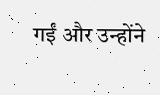गईं और उन्होंने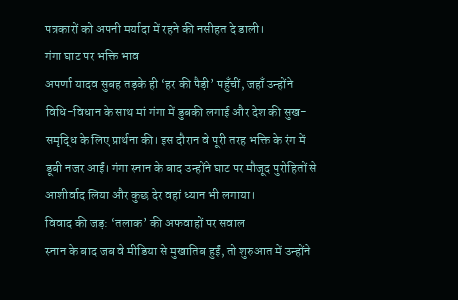पत्रकारों को अपनी मर्यादा में रहने की नसीहत दे डाली।
गंगा घाट पर भक्ति भाव
अपर्णा यादव सुबह तड़के ही ‘हर की पैड़ी’ पहुँचीं, जहाँ उन्होंने विधि-विधान के साथ मां गंगा में डुबकी लगाई और देश की सुख-समृद्धि के लिए प्रार्थना की। इस दौरान वे पूरी तरह भक्ति के रंग में डूबी नजर आईं। गंगा स्नान के बाद उन्होंने घाट पर मौजूद पुरोहितों से आशीर्वाद लिया और कुछ देर वहां ध्यान भी लगाया।
विवाद की जड़: ‘तलाक’ की अफवाहों पर सवाल
स्नान के बाद जब वे मीडिया से मुखातिब हुईं, तो शुरुआत में उन्होंने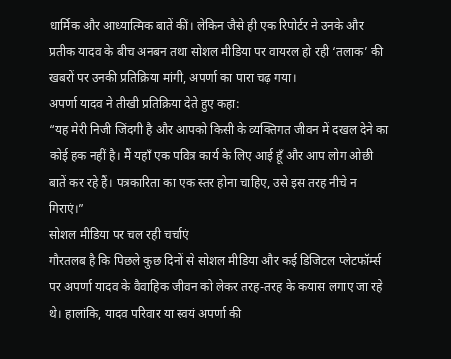धार्मिक और आध्यात्मिक बातें कीं। लेकिन जैसे ही एक रिपोर्टर ने उनके और प्रतीक यादव के बीच अनबन तथा सोशल मीडिया पर वायरल हो रही ‘तलाक’ की खबरों पर उनकी प्रतिक्रिया मांगी, अपर्णा का पारा चढ़ गया।
अपर्णा यादव ने तीखी प्रतिक्रिया देते हुए कहा:
“यह मेरी निजी जिंदगी है और आपको किसी के व्यक्तिगत जीवन में दखल देने का कोई हक नहीं है। मैं यहाँ एक पवित्र कार्य के लिए आई हूँ और आप लोग ओछी बातें कर रहे हैं। पत्रकारिता का एक स्तर होना चाहिए, उसे इस तरह नीचे न गिराएं।”
सोशल मीडिया पर चल रही चर्चाएं
गौरतलब है कि पिछले कुछ दिनों से सोशल मीडिया और कई डिजिटल प्लेटफॉर्म्स पर अपर्णा यादव के वैवाहिक जीवन को लेकर तरह-तरह के कयास लगाए जा रहे थे। हालांकि, यादव परिवार या स्वयं अपर्णा की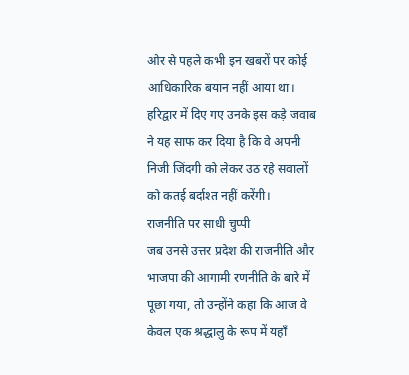ओर से पहले कभी इन खबरों पर कोई आधिकारिक बयान नहीं आया था। हरिद्वार में दिए गए उनके इस कड़े जवाब ने यह साफ कर दिया है कि वे अपनी निजी जिंदगी को लेकर उठ रहे सवालों को कतई बर्दाश्त नहीं करेंगी।
राजनीति पर साधी चुप्पी
जब उनसे उत्तर प्रदेश की राजनीति और भाजपा की आगामी रणनीति के बारे में पूछा गया, तो उन्होंने कहा कि आज वे केवल एक श्रद्धालु के रूप में यहाँ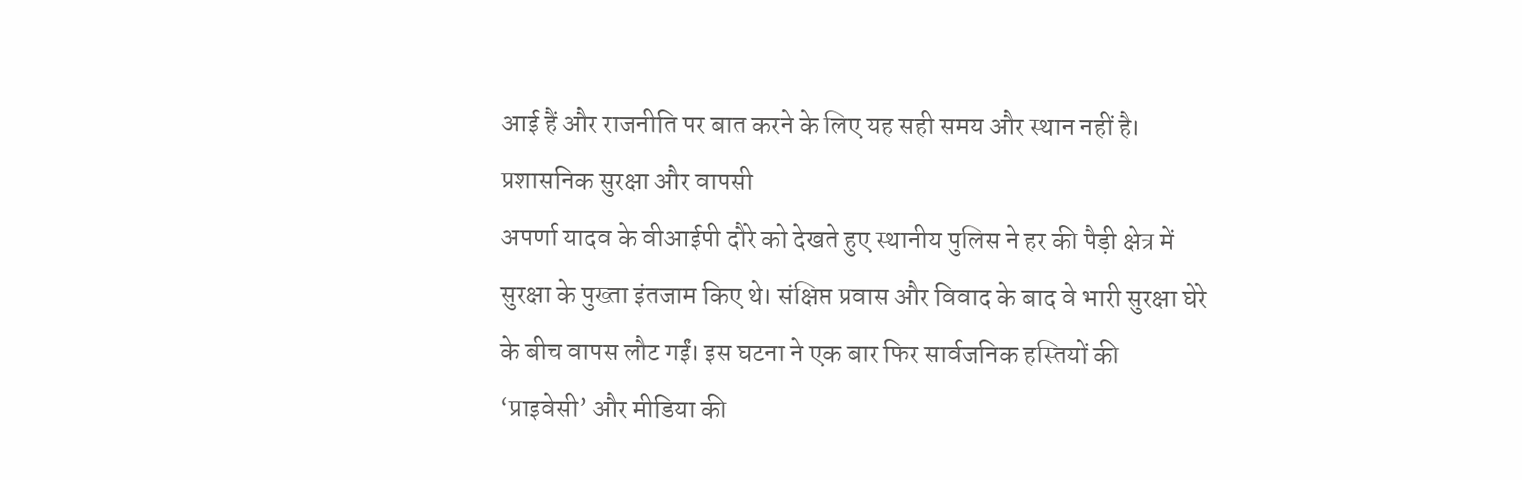आई हैं और राजनीति पर बात करने के लिए यह सही समय और स्थान नहीं है।
प्रशासनिक सुरक्षा और वापसी
अपर्णा यादव के वीआईपी दौरे को देखते हुए स्थानीय पुलिस ने हर की पैड़ी क्षेत्र में सुरक्षा के पुख्ता इंतजाम किए थे। संक्षिप्त प्रवास और विवाद के बाद वे भारी सुरक्षा घेरे के बीच वापस लौट गईं। इस घटना ने एक बार फिर सार्वजनिक हस्तियों की ‘प्राइवेसी’ और मीडिया की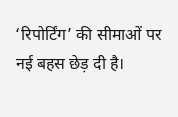‘रिपोर्टिंग’ की सीमाओं पर नई बहस छेड़ दी है।